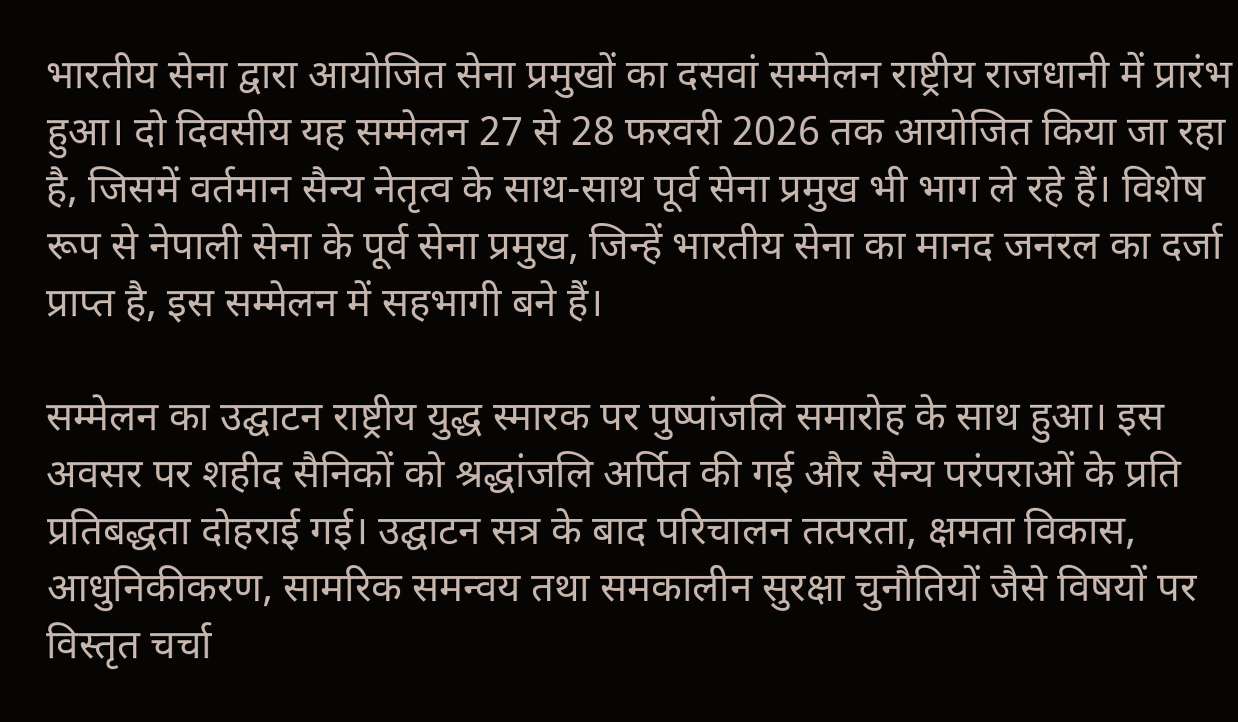भारतीय सेना द्वारा आयोजित सेना प्रमुखों का दसवां सम्मेलन राष्ट्रीय राजधानी में प्रारंभ हुआ। दो दिवसीय यह सम्मेलन 27 से 28 फरवरी 2026 तक आयोजित किया जा रहा है, जिसमें वर्तमान सैन्य नेतृत्व के साथ-साथ पूर्व सेना प्रमुख भी भाग ले रहे हैं। विशेष रूप से नेपाली सेना के पूर्व सेना प्रमुख, जिन्हें भारतीय सेना का मानद जनरल का दर्जा प्राप्त है, इस सम्मेलन में सहभागी बने हैं।

सम्मेलन का उद्घाटन राष्ट्रीय युद्ध स्मारक पर पुष्पांजलि समारोह के साथ हुआ। इस अवसर पर शहीद सैनिकों को श्रद्धांजलि अर्पित की गई और सैन्य परंपराओं के प्रति प्रतिबद्धता दोहराई गई। उद्घाटन सत्र के बाद परिचालन तत्परता, क्षमता विकास, आधुनिकीकरण, सामरिक समन्वय तथा समकालीन सुरक्षा चुनौतियों जैसे विषयों पर विस्तृत चर्चा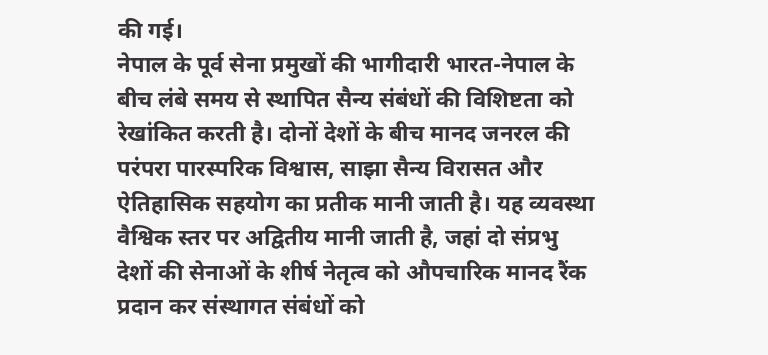की गई।
नेपाल के पूर्व सेना प्रमुखों की भागीदारी भारत-नेपाल के बीच लंबे समय से स्थापित सैन्य संबंधों की विशिष्टता को रेखांकित करती है। दोनों देशों के बीच मानद जनरल की परंपरा पारस्परिक विश्वास, साझा सैन्य विरासत और ऐतिहासिक सहयोग का प्रतीक मानी जाती है। यह व्यवस्था वैश्विक स्तर पर अद्वितीय मानी जाती है, जहां दो संप्रभु देशों की सेनाओं के शीर्ष नेतृत्व को औपचारिक मानद रैंक प्रदान कर संस्थागत संबंधों को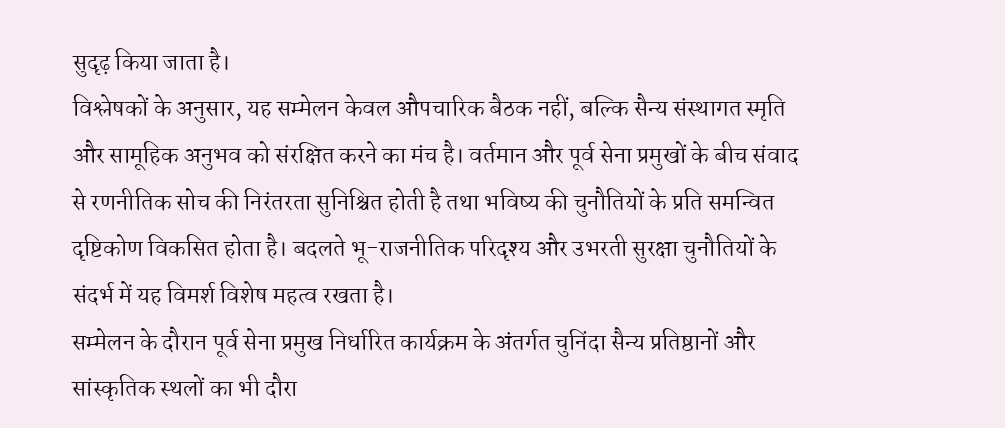सुदृढ़ किया जाता है।
विश्लेषकों के अनुसार, यह सम्मेलन केवल औपचारिक बैठक नहीं, बल्कि सैन्य संस्थागत स्मृति और सामूहिक अनुभव को संरक्षित करने का मंच है। वर्तमान और पूर्व सेना प्रमुखों के बीच संवाद से रणनीतिक सोच की निरंतरता सुनिश्चित होती है तथा भविष्य की चुनौतियों के प्रति समन्वित दृष्टिकोण विकसित होता है। बदलते भू-राजनीतिक परिदृश्य और उभरती सुरक्षा चुनौतियों के संदर्भ में यह विमर्श विशेष महत्व रखता है।
सम्मेलन के दौरान पूर्व सेना प्रमुख निर्धारित कार्यक्रम के अंतर्गत चुनिंदा सैन्य प्रतिष्ठानों और सांस्कृतिक स्थलों का भी दौरा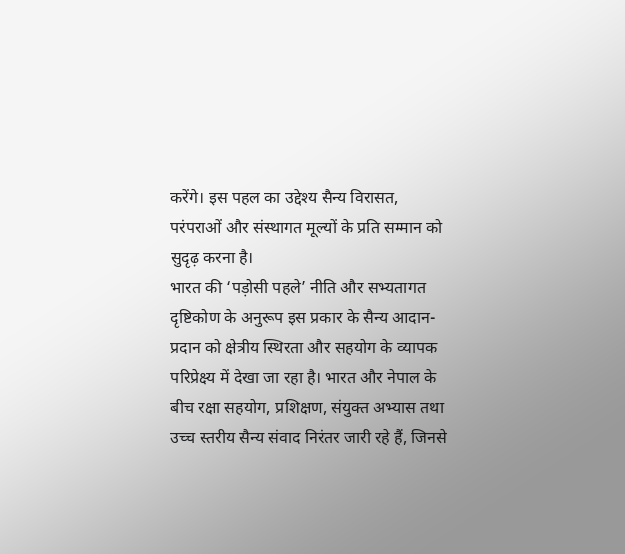करेंगे। इस पहल का उद्देश्य सैन्य विरासत, परंपराओं और संस्थागत मूल्यों के प्रति सम्मान को सुदृढ़ करना है।
भारत की ‘पड़ोसी पहले’ नीति और सभ्यतागत दृष्टिकोण के अनुरूप इस प्रकार के सैन्य आदान-प्रदान को क्षेत्रीय स्थिरता और सहयोग के व्यापक परिप्रेक्ष्य में देखा जा रहा है। भारत और नेपाल के बीच रक्षा सहयोग, प्रशिक्षण, संयुक्त अभ्यास तथा उच्च स्तरीय सैन्य संवाद निरंतर जारी रहे हैं, जिनसे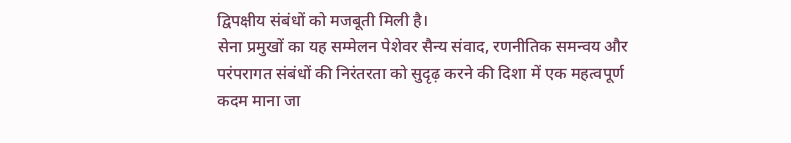द्विपक्षीय संबंधों को मजबूती मिली है।
सेना प्रमुखों का यह सम्मेलन पेशेवर सैन्य संवाद, रणनीतिक समन्वय और परंपरागत संबंधों की निरंतरता को सुदृढ़ करने की दिशा में एक महत्वपूर्ण कदम माना जा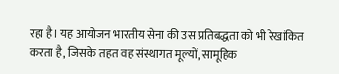रहा है। यह आयोजन भारतीय सेना की उस प्रतिबद्धता को भी रेखांकित करता है, जिसके तहत वह संस्थागत मूल्यों, सामूहिक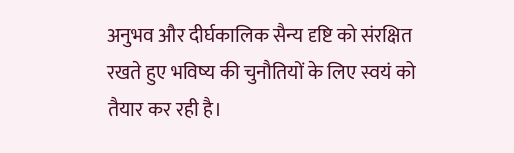अनुभव और दीर्घकालिक सैन्य दृष्टि को संरक्षित रखते हुए भविष्य की चुनौतियों के लिए स्वयं को तैयार कर रही है।